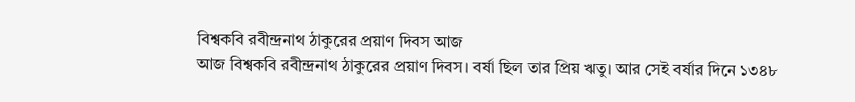বিশ্বকবি রবীন্দ্রনাথ ঠাকুরের প্রয়াণ দিবস আজ
আজ বিশ্বকবি রবীন্দ্রনাথ ঠাকুরের প্রয়াণ দিবস। বর্ষা ছিল তার প্রিয় ঋতু। আর সেই বর্ষার দিনে ১৩৪৮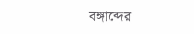বঙ্গাব্দের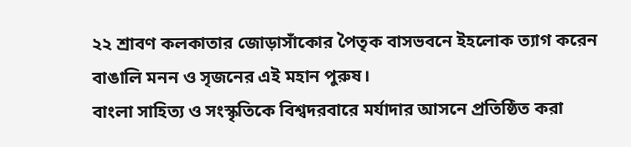২২ শ্রাবণ কলকাতার জোড়াসাঁকোর পৈতৃক বাসভবনে ইহলোক ত্যাগ করেন বাঙালি মনন ও সৃজনের এই মহান পুরুষ।
বাংলা সাহিত্য ও সংস্কৃতিকে বিশ্বদরবারে মর্যাদার আসনে প্রতিষ্ঠিত করা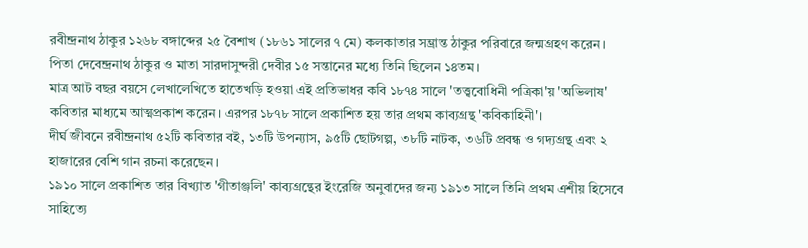রবীন্দ্রনাথ ঠাকুর ১২৬৮ বঙ্গাব্দের ২৫ বৈশাখ (১৮৬১ সালের ৭ মে) কলকাতার সম্ভ্রান্ত ঠাকুর পরিবারে জন্মগ্রহণ করেন। পিতা দেবেন্দ্রনাথ ঠাকুর ও মাতা সারদাসুন্দরী দেবীর ১৫ সন্তানের মধ্যে তিনি ছিলেন ১৪তম।
মাত্র আট বছর বয়সে লেখালেখিতে হাতেখড়ি হওয়া এই প্রতিভাধর কবি ১৮৭৪ সালে 'তত্ত্ববোধিনী পত্রিকা'য় 'অভিলাষ' কবিতার মাধ্যমে আত্মপ্রকাশ করেন। এরপর ১৮৭৮ সালে প্রকাশিত হয় তার প্রথম কাব্যগ্রন্থ 'কবিকাহিনী'।
দীর্ঘ জীবনে রবীন্দ্রনাথ ৫২টি কবিতার বই, ১৩টি উপন্যাস, ৯৫টি ছোটগল্প, ৩৮টি নাটক, ৩৬টি প্রবন্ধ ও গদ্যগ্রন্থ এবং ২ হাজারের বেশি গান রচনা করেছেন।
১৯১০ সালে প্রকাশিত তার বিখ্যাত 'গীতাঞ্জলি' কাব্যগ্রন্থের ইংরেজি অনুবাদের জন্য ১৯১৩ সালে তিনি প্রথম এশীয় হিসেবে সাহিত্যে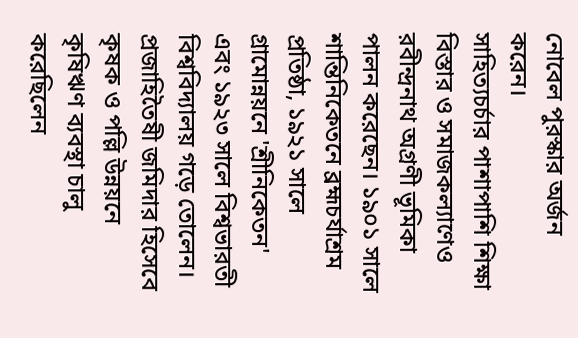নোবেল পুরস্কার অর্জন করেন।
সাহিত্যচর্চার পাশাপাশি শিক্ষা বিস্তার ও সমাজকল্যাণেও রবীন্দ্রনাথ অগ্রণী ভূমিকা পালন করেছেন। ১৯০১ সালে শান্তিনিকেতনে ব্রহ্মচর্যাশ্রম প্রতিষ্ঠা, ১৯২১ সালে গ্রামোন্নয়নে 'শ্রীনিকেতন' এবং ১৯২৩ সালে বিশ্বভারতী বিশ্ববিদ্যালয় গড়ে তোলেন। প্রজাহিতৈষী জমিদার হিসেবে কৃষক ও পল্লি উন্নয়নে কৃষিঋণ ব্যবস্থা চালু করেছিলেন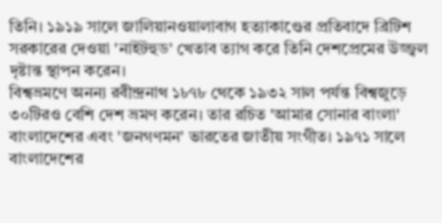তিনি। ১৯১৯ সালে জালিয়ানওয়ালাবাগ হত্যাকাণ্ডের প্রতিবাদে ব্রিটিশ সরকারের দেওয়া 'নাইটহুড' খেতাব ত্যাগ করে তিনি দেশপ্রেমের উজ্জ্বল দৃষ্টান্ত স্থাপন করেন।
বিশ্বভ্রমণে অনন্য রবীন্দ্রনাথ ১৮৭৮ থেকে ১৯৩২ সাল পর্যন্ত বিশ্বজুড়ে ৩০টিরও বেশি দেশ ভ্রমণ করেন। তার রচিত 'আমার সোনার বাংলা' বাংলাদেশের এবং 'জনগণমন' ভারতের জাতীয় সংগীত। ১৯৭১ সালে বাংলাদেশের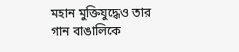মহান মুক্তিযুদ্ধেও তার গান বাঙালিকে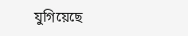যুগিয়েছে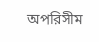অপরিসীম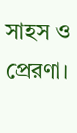সাহস ও প্রেরণা।